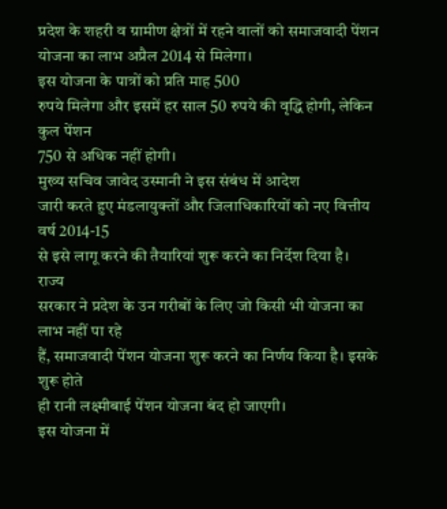प्रदेश के शहरी व ग्रामीण क्षेत्रों में रहने वालों को समाजवादी पेंशन
योजना का लाभ अप्रैल 2014 से मिलेगा।
इस योजना के पात्रों को प्रति माह 500
रुपये मिलेगा और इसमें हर साल 50 रुपये की वृद्धि होगी, लेकिन कुल पेंशन
750 से अधिक नहीं होगी।
मुख्य सचिव जावेद उस्मानी ने इस संबंध में आदेश
जारी करते हुए मंडलायुक्तों और जिलाधिकारियों को नए वित्तीय वर्ष 2014-15
से इसे लागू करने की तैयारियां शुरू करने का निर्देश दिया है।
राज्य
सरकार ने प्रदेश के उन गरीबों के लिए जो किसी भी योजना का लाभ नहीं पा रहे
हैं, समाजवादी पेंशन योजना शुरू करने का निर्णय किया है। इसके शुरू होते
ही रानी लक्ष्मीबाई पेंशन योजना बंद हो जाएगी।
इस योजना में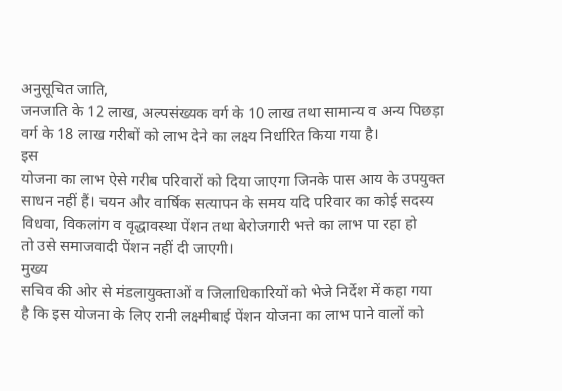अनुसूचित जाति,
जनजाति के 12 लाख, अल्पसंख्यक वर्ग के 10 लाख तथा सामान्य व अन्य पिछड़ा
वर्ग के 18 लाख गरीबों को लाभ देने का लक्ष्य निर्धारित किया गया है।
इस
योजना का लाभ ऐसे गरीब परिवारों को दिया जाएगा जिनके पास आय के उपयुक्त
साधन नहीं हैं। चयन और वार्षिक सत्यापन के समय यदि परिवार का कोई सदस्य
विधवा, विकलांग व वृद्धावस्था पेंशन तथा बेरोजगारी भत्ते का लाभ पा रहा हो
तो उसे समाजवादी पेंशन नहीं दी जाएगी।
मुख्य
सचिव की ओर से मंडलायुक्ताओं व जिलाधिकारियों को भेजे निर्देश में कहा गया
है कि इस योजना के लिए रानी लक्ष्मीबाई पेंशन योजना का लाभ पाने वालों को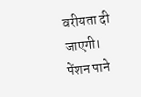वरीयता दी जाएगी।
पेंशन पाने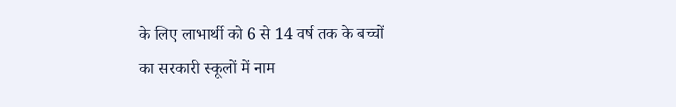के लिए लाभार्थी को 6 से 14 वर्ष तक के बच्चों
का सरकारी स्कूलों में नाम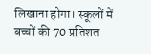लिखाना होगा। स्कूलों में बच्चों की 70 प्रतिशत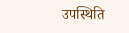उपस्थिति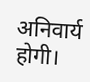अनिवार्य होगी।